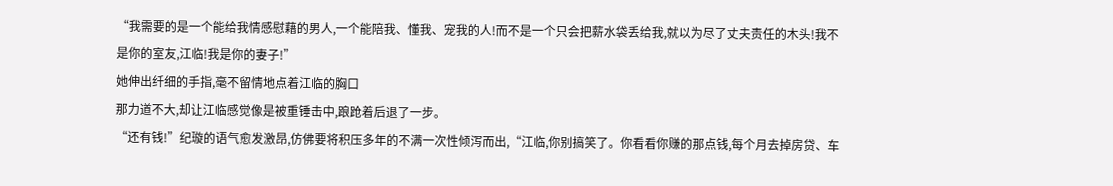“我需要的是一个能给我情感慰藉的男人,一个能陪我、懂我、宠我的人!而不是一个只会把薪水袋丢给我,就以为尽了丈夫责任的木头!我不是你的室友,江临!我是你的妻子!”
她伸出纤细的手指,毫不留情地点着江临的胸口
那力道不大,却让江临感觉像是被重锤击中,踉跄着后退了一步。
“还有钱!”纪璇的语气愈发激昂,仿佛要将积压多年的不满一次性倾泻而出,“江临,你别搞笑了。你看看你赚的那点钱,每个月去掉房贷、车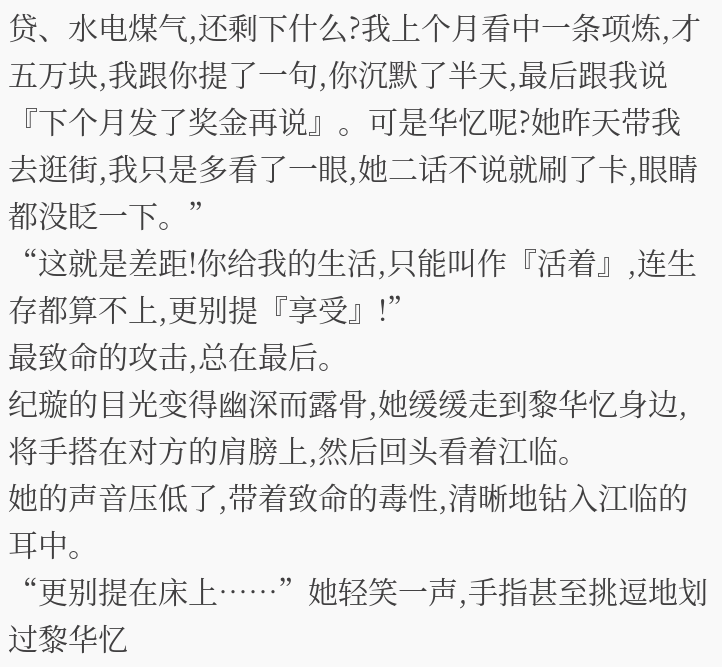贷、水电煤气,还剩下什么?我上个月看中一条项炼,才五万块,我跟你提了一句,你沉默了半天,最后跟我说『下个月发了奖金再说』。可是华忆呢?她昨天带我去逛街,我只是多看了一眼,她二话不说就刷了卡,眼睛都没眨一下。”
“这就是差距!你给我的生活,只能叫作『活着』,连生存都算不上,更别提『享受』!”
最致命的攻击,总在最后。
纪璇的目光变得幽深而露骨,她缓缓走到黎华忆身边,将手搭在对方的肩膀上,然后回头看着江临。
她的声音压低了,带着致命的毒性,清晰地钻入江临的耳中。
“更别提在床上……”她轻笑一声,手指甚至挑逗地划过黎华忆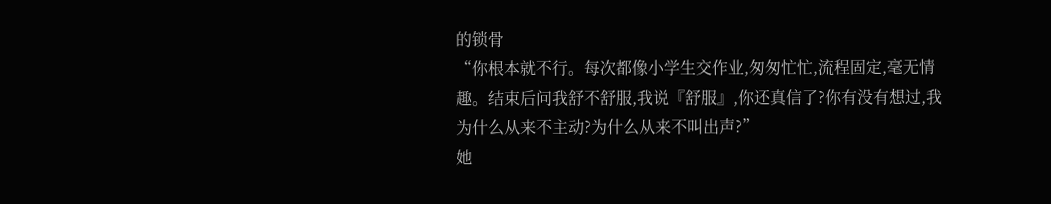的锁骨
“你根本就不行。每次都像小学生交作业,匆匆忙忙,流程固定,毫无情趣。结束后问我舒不舒服,我说『舒服』,你还真信了?你有没有想过,我为什么从来不主动?为什么从来不叫出声?”
她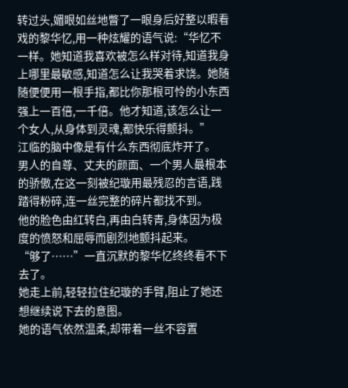转过头,媚眼如丝地瞥了一眼身后好整以暇看戏的黎华忆,用一种炫耀的语气说:“华忆不一样。她知道我喜欢被怎么样对待,知道我身上哪里最敏感,知道怎么让我哭着求饶。她随随便便用一根手指,都比你那根可怜的小东西强上一百倍,一千倍。他才知道,该怎么让一个女人,从身体到灵魂,都快乐得颤抖。”
江临的脑中像是有什么东西彻底炸开了。
男人的自尊、丈夫的颜面、一个男人最根本的骄傲,在这一刻被纪璇用最残忍的言语,践踏得粉碎,连一丝完整的碎片都找不到。
他的脸色由红转白,再由白转青,身体因为极度的愤怒和屈辱而剧烈地颤抖起来。
“够了……”一直沉默的黎华忆终终看不下去了。
她走上前,轻轻拉住纪璇的手臂,阻止了她还想继续说下去的意图。
她的语气依然温柔,却带着一丝不容置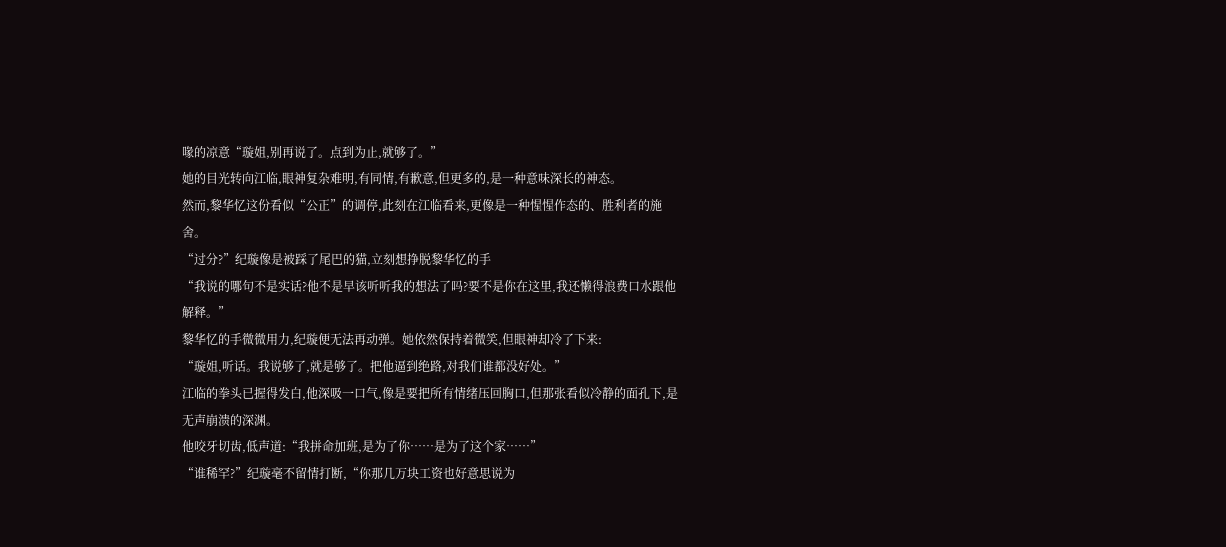喙的凉意“璇姐,别再说了。点到为止,就够了。”
她的目光转向江临,眼神复杂难明,有同情,有歉意,但更多的,是一种意味深长的神态。
然而,黎华忆这份看似“公正”的调停,此刻在江临看来,更像是一种惺惺作态的、胜利者的施舍。
“过分?”纪璇像是被踩了尾巴的猫,立刻想挣脱黎华忆的手
“我说的哪句不是实话?他不是早该听听我的想法了吗?要不是你在这里,我还懒得浪费口水跟他解释。”
黎华忆的手微微用力,纪璇便无法再动弹。她依然保持着微笑,但眼神却冷了下来:
“璇姐,听话。我说够了,就是够了。把他逼到绝路,对我们谁都没好处。”
江临的拳头已握得发白,他深吸一口气,像是要把所有情绪压回胸口,但那张看似冷静的面孔下,是无声崩溃的深渊。
他咬牙切齿,低声道:“我拼命加班,是为了你……是为了这个家……”
“谁稀罕?”纪璇毫不留情打断,“你那几万块工资也好意思说为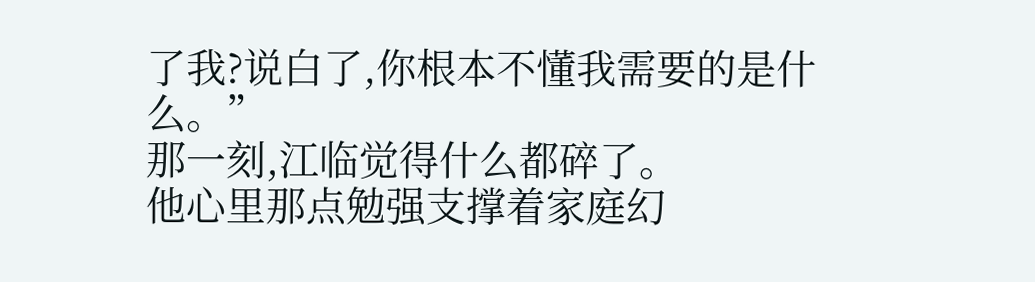了我?说白了,你根本不懂我需要的是什么。”
那一刻,江临觉得什么都碎了。
他心里那点勉强支撑着家庭幻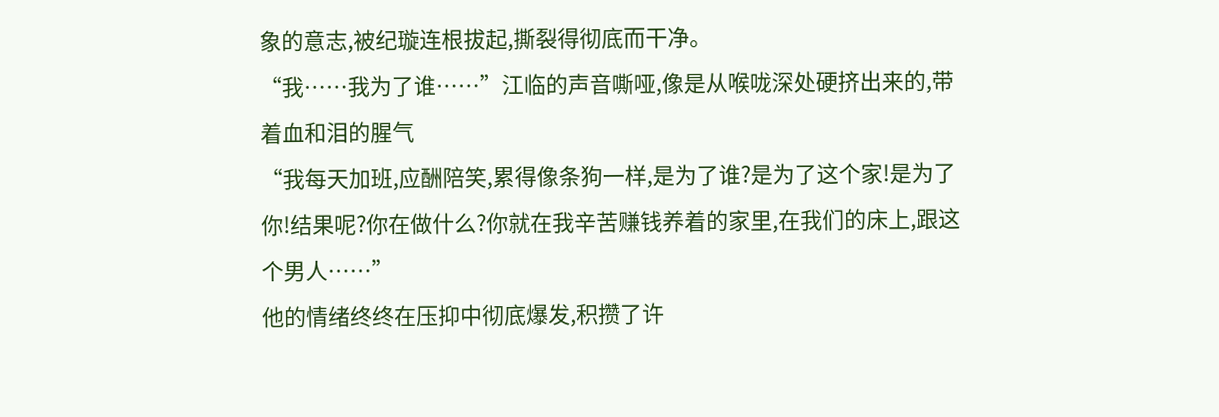象的意志,被纪璇连根拔起,撕裂得彻底而干净。
“我……我为了谁……”江临的声音嘶哑,像是从喉咙深处硬挤出来的,带着血和泪的腥气
“我每天加班,应酬陪笑,累得像条狗一样,是为了谁?是为了这个家!是为了你!结果呢?你在做什么?你就在我辛苦赚钱养着的家里,在我们的床上,跟这个男人……”
他的情绪终终在压抑中彻底爆发,积攒了许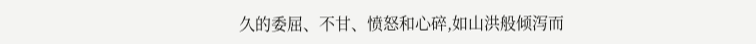久的委屈、不甘、愤怒和心碎,如山洪般倾泻而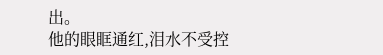出。
他的眼眶通红,泪水不受控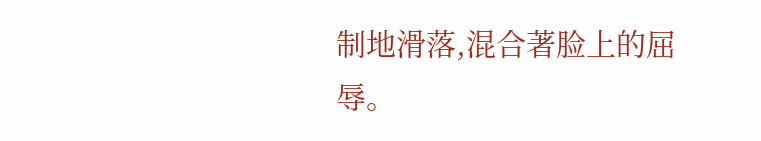制地滑落,混合著脸上的屈辱。